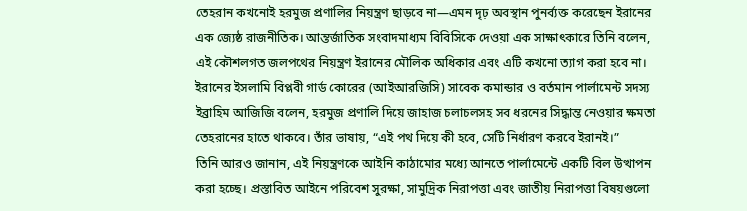তেহরান কখনোই হরমুজ প্রণালির নিয়ন্ত্রণ ছাড়বে না—এমন দৃঢ় অবস্থান পুনর্ব্যক্ত করেছেন ইরানের এক জ্যেষ্ঠ রাজনীতিক। আন্তর্জাতিক সংবাদমাধ্যম বিবিসিকে দেওয়া এক সাক্ষাৎকারে তিনি বলেন, এই কৌশলগত জলপথের নিয়ন্ত্রণ ইরানের মৌলিক অধিকার এবং এটি কখনো ত্যাগ করা হবে না।
ইরানের ইসলামি বিপ্লবী গার্ড কোরের (আইআরজিসি) সাবেক কমান্ডার ও বর্তমান পার্লামেন্ট সদস্য ইব্রাহিম আজিজি বলেন, হরমুজ প্রণালি দিয়ে জাহাজ চলাচলসহ সব ধরনের সিদ্ধান্ত নেওয়ার ক্ষমতা তেহরানের হাতে থাকবে। তাঁর ভাষায়, “এই পথ দিয়ে কী হবে, সেটি নির্ধারণ করবে ইরানই।”
তিনি আরও জানান, এই নিয়ন্ত্রণকে আইনি কাঠামোর মধ্যে আনতে পার্লামেন্টে একটি বিল উত্থাপন করা হচ্ছে। প্রস্তাবিত আইনে পরিবেশ সুরক্ষা, সামুদ্রিক নিরাপত্তা এবং জাতীয় নিরাপত্তা বিষয়গুলো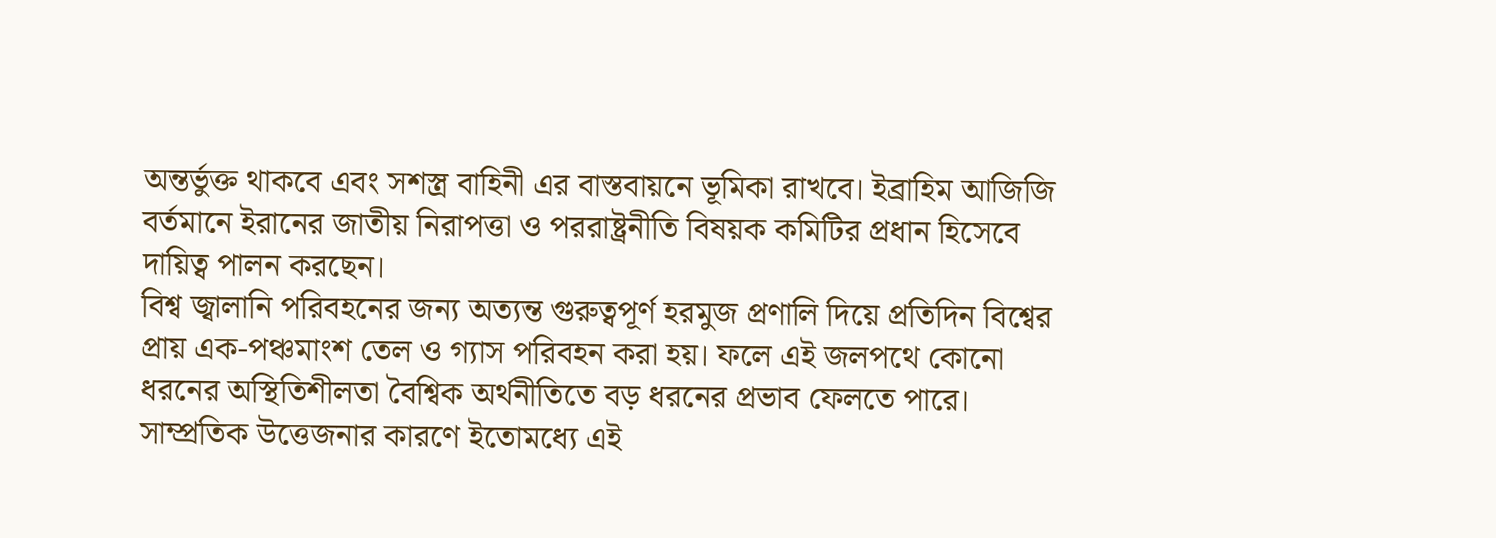অন্তর্ভুক্ত থাকবে এবং সশস্ত্র বাহিনী এর বাস্তবায়নে ভূমিকা রাখবে। ইব্রাহিম আজিজি বর্তমানে ইরানের জাতীয় নিরাপত্তা ও পররাষ্ট্রনীতি বিষয়ক কমিটির প্রধান হিসেবে দায়িত্ব পালন করছেন।
বিশ্ব জ্বালানি পরিবহনের জন্য অত্যন্ত গুরুত্বপূর্ণ হরমুজ প্রণালি দিয়ে প্রতিদিন বিশ্বের প্রায় এক-পঞ্চমাংশ তেল ও গ্যাস পরিবহন করা হয়। ফলে এই জলপথে কোনো ধরনের অস্থিতিশীলতা বৈশ্বিক অর্থনীতিতে বড় ধরনের প্রভাব ফেলতে পারে। সাম্প্রতিক উত্তেজনার কারণে ইতোমধ্যে এই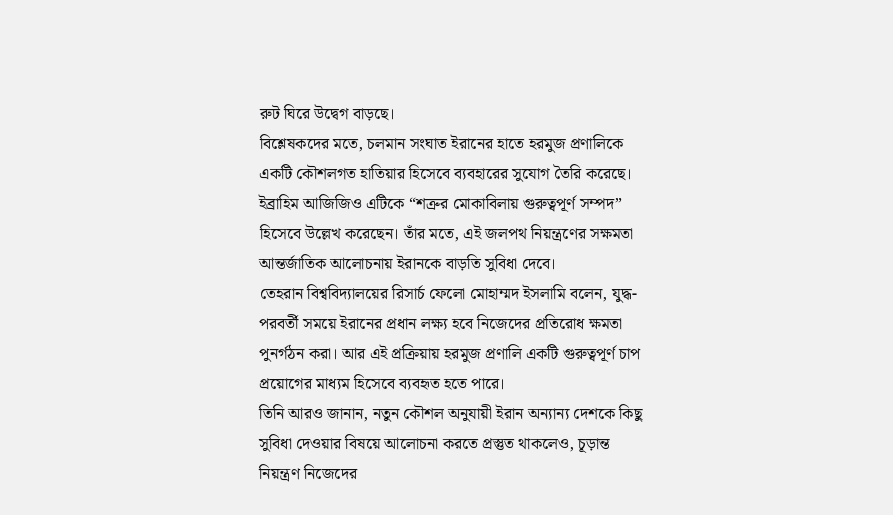রুট ঘিরে উদ্বেগ বাড়ছে।
বিশ্লেষকদের মতে, চলমান সংঘাত ইরানের হাতে হরমুজ প্রণালিকে একটি কৌশলগত হাতিয়ার হিসেবে ব্যবহারের সুযোগ তৈরি করেছে। ইব্রাহিম আজিজিও এটিকে “শত্রুর মোকাবিলায় গুরুত্বপূর্ণ সম্পদ” হিসেবে উল্লেখ করেছেন। তাঁর মতে, এই জলপথ নিয়ন্ত্রণের সক্ষমতা আন্তর্জাতিক আলোচনায় ইরানকে বাড়তি সুবিধা দেবে।
তেহরান বিশ্ববিদ্যালয়ের রিসার্চ ফেলো মোহাম্মদ ইসলামি বলেন, যুদ্ধ-পরবর্তী সময়ে ইরানের প্রধান লক্ষ্য হবে নিজেদের প্রতিরোধ ক্ষমতা পুনর্গঠন করা। আর এই প্রক্রিয়ায় হরমুজ প্রণালি একটি গুরুত্বপূর্ণ চাপ প্রয়োগের মাধ্যম হিসেবে ব্যবহৃত হতে পারে।
তিনি আরও জানান, নতুন কৌশল অনুযায়ী ইরান অন্যান্য দেশকে কিছু সুবিধা দেওয়ার বিষয়ে আলোচনা করতে প্রস্তুত থাকলেও, চূড়ান্ত নিয়ন্ত্রণ নিজেদের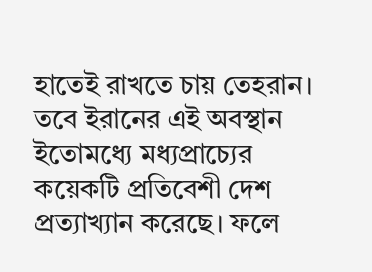হাতেই রাখতে চায় তেহরান।
তবে ইরানের এই অবস্থান ইতোমধ্যে মধ্যপ্রাচ্যের কয়েকটি প্রতিবেশী দেশ প্রত্যাখ্যান করেছে। ফলে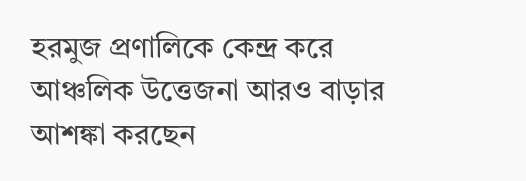হরমুজ প্রণালিকে কেন্দ্র করে আঞ্চলিক উত্তেজনা আরও বাড়ার আশঙ্কা করছেন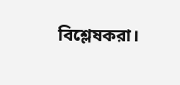বিশ্লেষকরা।